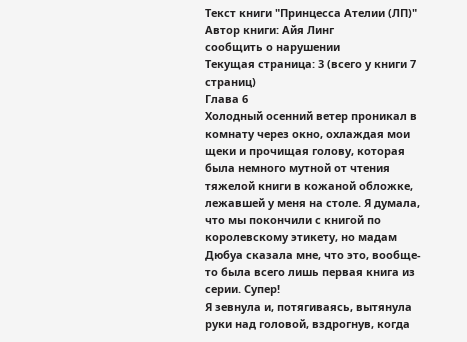Текст книги "Принцесса Ателии (ЛП)"
Автор книги: Айя Линг
сообщить о нарушении
Текущая страница: 3 (всего у книги 7 страниц)
Глава 6
Холодный осенний ветер проникал в комнату через окно, охлаждая мои щеки и прочищая голову, которая была немного мутной от чтения тяжелой книги в кожаной обложке, лежавшей у меня на столе. Я думала, что мы покончили с книгой по королевскому этикету, но мадам Дюбуа сказала мне, что это, вообще-то была всего лишь первая книга из серии. Супер!
Я зевнула и, потягиваясь, вытянула руки над головой, вздрогнув, когда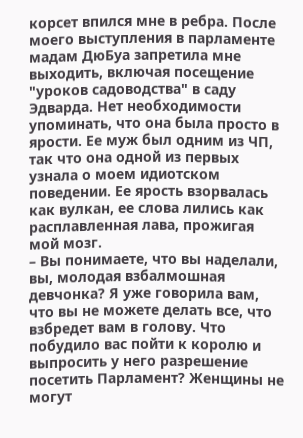корсет впился мне в ребра. После моего выступления в парламенте мадам ДюБуа запретила мне выходить, включая посещение "уроков садоводства" в саду Эдварда. Нет необходимости упоминать, что она была просто в ярости. Ее муж был одним из ЧП, так что она одной из первых узнала о моем идиотском поведении. Ее ярость взорвалась как вулкан, ее слова лились как расплавленная лава, прожигая мой мозг.
– Вы понимаете, что вы наделали, вы, молодая взбалмошная девчонка? Я уже говорила вам, что вы не можете делать все, что взбредет вам в голову. Что побудило вас пойти к королю и выпросить у него разрешение посетить Парламент? Женщины не могут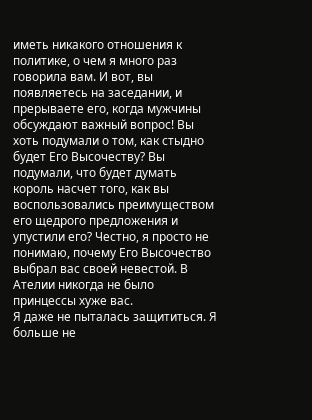иметь никакого отношения к политике, о чем я много раз говорила вам. И вот, вы появляетесь на заседании, и прерываете его, когда мужчины обсуждают важный вопрос! Вы хоть подумали о том, как стыдно будет Его Высочеству? Вы подумали, что будет думать король насчет того, как вы воспользовались преимуществом его щедрого предложения и упустили его? Честно, я просто не понимаю, почему Его Высочество выбрал вас своей невестой. В Ателии никогда не было принцессы хуже вас.
Я даже не пыталась защититься. Я больше не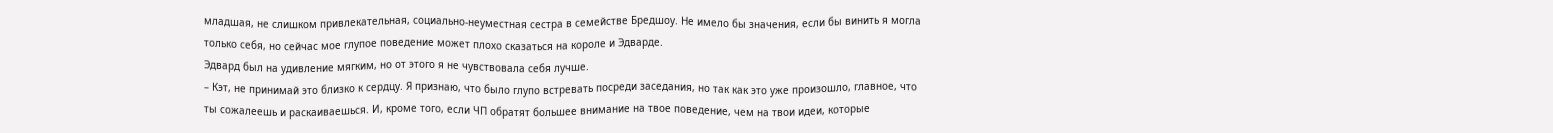младшая, не слишком привлекательная, социально-неуместная сестра в семействе Бредшоу. Не имело бы значения, если бы винить я могла только себя, но сейчас мое глупое поведение может плохо сказаться на короле и Эдварде.
Эдвард был на удивление мягким, но от этого я не чувствовала себя лучше.
– Кэт, не принимай это близко к сердцу. Я признаю, что было глупо встревать посреди заседания, но так как это уже произошло, главное, что ты сожалеешь и раскаиваешься. И, кроме того, если ЧП обратят большее внимание на твое поведение, чем на твои идеи, которые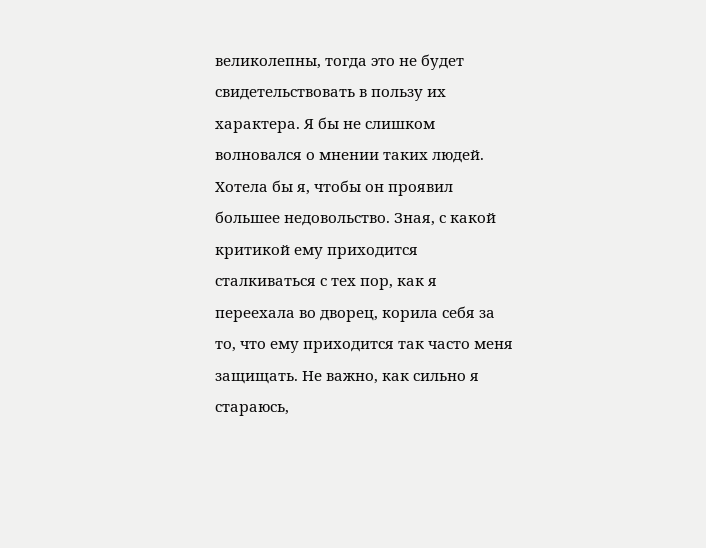великолепны, тогда это не будет свидетельствовать в пользу их характера. Я бы не слишком волновался о мнении таких людей.
Хотела бы я, чтобы он проявил большее недовольство. Зная, с какой критикой ему приходится сталкиваться с тех пор, как я переехала во дворец, корила себя за то, что ему приходится так часто меня защищать. Не важно, как сильно я стараюсь,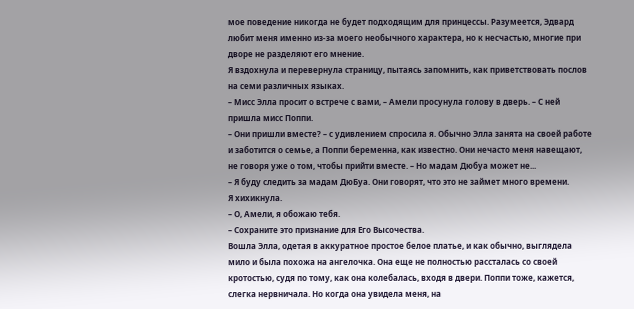мое поведение никогда не будет подходящим для принцессы. Разумеется, Эдвард любит меня именно из-за моего необычного характера, но к несчастью, многие при дворе не разделяют его мнение.
Я вздохнула и перевернула страницу, пытаясь запомнить, как приветствовать послов на семи различных языках.
– Мисс Элла просит о встрече с вами, – Амели просунула голову в дверь. – С ней пришла мисс Поппи.
– Они пришли вместе? – с удивлением спросила я. Обычно Элла занята на своей работе и заботится о семье, а Поппи беременна, как известно. Они нечасто меня навещают, не говоря уже о том, чтобы прийти вместе. – Но мадам Дюбуа может не...
– Я буду следить за мадам ДюБуа. Они говорят, что это не займет много времени.
Я хихикнула.
– О, Амели, я обожаю тебя.
– Сохраните это признание для Его Высочества.
Вошла Элла, одетая в аккуратное простое белое платье, и как обычно, выглядела мило и была похожа на ангелочка. Она еще не полностью рассталась со своей кротостью, судя по тому, как она колебалась, входя в двери. Поппи тоже, кажется, слегка нервничала. Но когда она увидела меня, на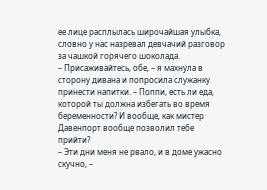ее лице расплылась широчайшая улыбка, словно у нас назревал девчачий разговор за чашкой горячего шоколада.
– Присаживайтесь, обе, – я махнула в сторону дивана и попросила служанку принести напитки. – Поппи, есть ли еда, которой ты должна избегать во время беременности? И вообще, как мистер Давенпорт вообще позволил тебе прийти?
– Эти дни меня не рвало, и в доме ужасно скучно, –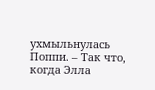ухмыльнулась Поппи. – Так что, когда Элла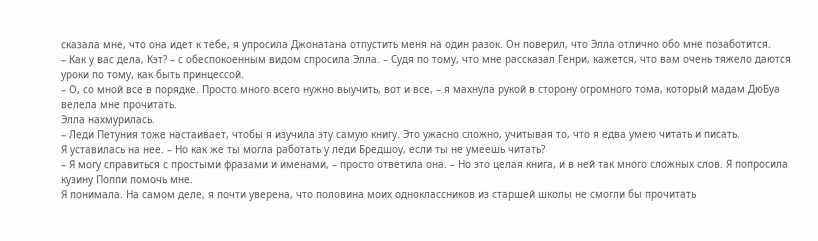сказала мне, что она идет к тебе, я упросила Джонатана отпустить меня на один разок. Он поверил, что Элла отлично обо мне позаботится.
– Как у вас дела, Кэт? – с обеспокоенным видом спросила Элла. – Судя по тому, что мне рассказал Генри, кажется, что вам очень тяжело даются уроки по тому, как быть принцессой.
– О, со мной все в порядке. Просто много всего нужно выучить, вот и все, – я махнула рукой в сторону огромного тома, который мадам ДюБуа велела мне прочитать.
Элла нахмурилась.
– Леди Петуния тоже настаивает, чтобы я изучила эту самую книгу. Это ужасно сложно, учитывая то, что я едва умею читать и писать.
Я уставилась на нее. – Но как же ты могла работать у леди Бредшоу, если ты не умеешь читать?
– Я могу справиться с простыми фразами и именами, – просто ответила она. – Но это целая книга, и в ней так много сложных слов. Я попросила кузину Поппи помочь мне.
Я понимала. На самом деле, я почти уверена, что половина моих одноклассников из старшей школы не смогли бы прочитать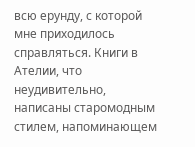всю ерунду, с которой мне приходилось справляться. Книги в Ателии, что неудивительно, написаны старомодным стилем, напоминающем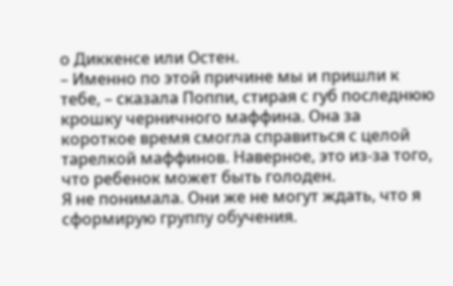о Диккенсе или Остен.
– Именно по этой причине мы и пришли к тебе, – сказала Поппи, стирая с губ последнюю крошку черничного маффина. Она за короткое время смогла справиться с целой тарелкой маффинов. Наверное, это из-за того, что ребенок может быть голоден.
Я не понимала. Они же не могут ждать, что я сформирую группу обучения.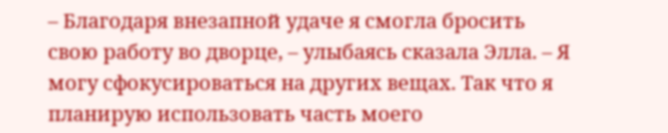– Благодаря внезапной удаче я смогла бросить свою работу во дворце, – улыбаясь сказала Элла. – Я могу сфокусироваться на других вещах. Так что я планирую использовать часть моего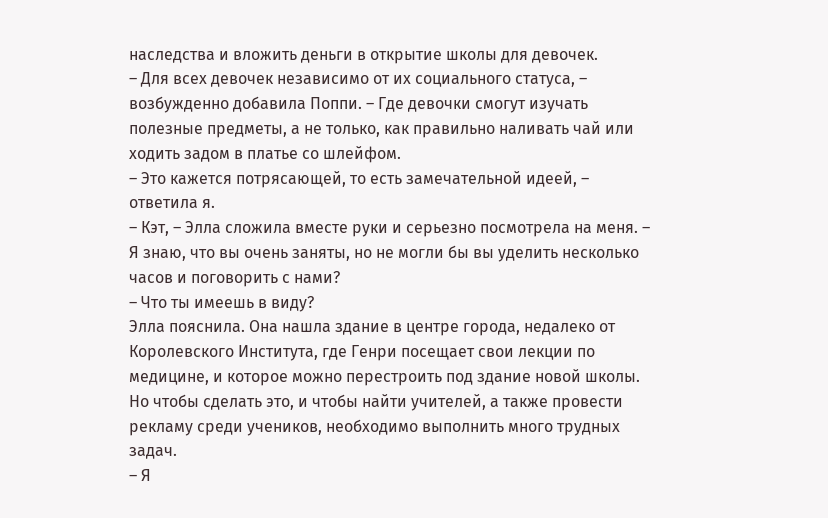наследства и вложить деньги в открытие школы для девочек.
– Для всех девочек независимо от их социального статуса, – возбужденно добавила Поппи. – Где девочки смогут изучать полезные предметы, а не только, как правильно наливать чай или ходить задом в платье со шлейфом.
– Это кажется потрясающей, то есть замечательной идеей, – ответила я.
– Кэт, – Элла сложила вместе руки и серьезно посмотрела на меня. – Я знаю, что вы очень заняты, но не могли бы вы уделить несколько часов и поговорить с нами?
– Что ты имеешь в виду?
Элла пояснила. Она нашла здание в центре города, недалеко от Королевского Института, где Генри посещает свои лекции по медицине, и которое можно перестроить под здание новой школы. Но чтобы сделать это, и чтобы найти учителей, а также провести рекламу среди учеников, необходимо выполнить много трудных задач.
– Я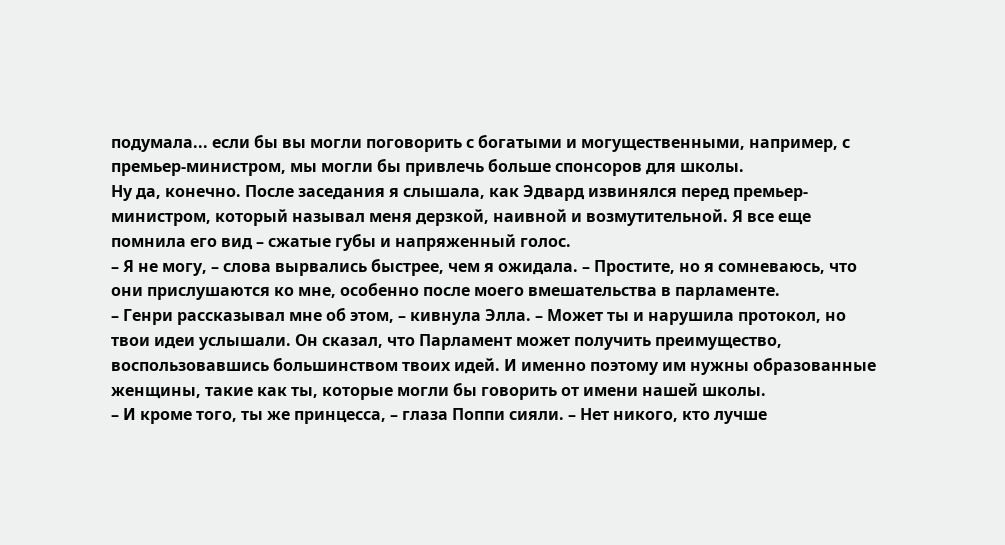подумала... если бы вы могли поговорить с богатыми и могущественными, например, с премьер-министром, мы могли бы привлечь больше спонсоров для школы.
Ну да, конечно. После заседания я слышала, как Эдвард извинялся перед премьер-министром, который называл меня дерзкой, наивной и возмутительной. Я все еще помнила его вид – сжатые губы и напряженный голос.
– Я не могу, – слова вырвались быстрее, чем я ожидала. – Простите, но я сомневаюсь, что они прислушаются ко мне, особенно после моего вмешательства в парламенте.
– Генри рассказывал мне об этом, – кивнула Элла. – Может ты и нарушила протокол, но твои идеи услышали. Он сказал, что Парламент может получить преимущество, воспользовавшись большинством твоих идей. И именно поэтому им нужны образованные женщины, такие как ты, которые могли бы говорить от имени нашей школы.
– И кроме того, ты же принцесса, – глаза Поппи сияли. – Нет никого, кто лучше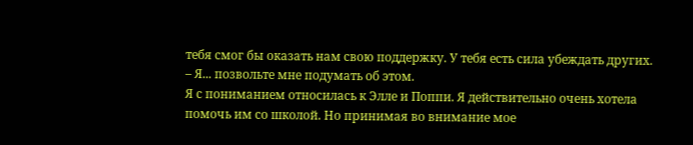тебя смог бы оказать нам свою поддержку. У тебя есть сила убеждать других.
– Я... позвольте мне подумать об этом.
Я с пониманием относилась к Элле и Поппи. Я действительно очень хотела помочь им со школой. Но принимая во внимание мое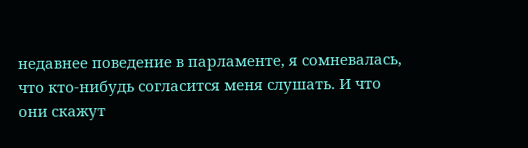недавнее поведение в парламенте, я сомневалась, что кто-нибудь согласится меня слушать. И что они скажут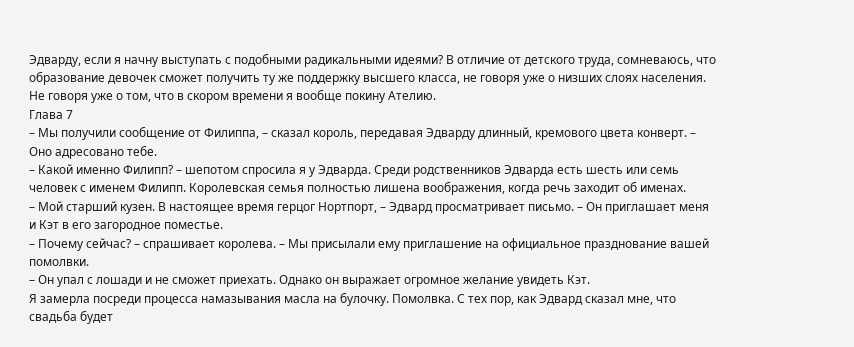Эдварду, если я начну выступать с подобными радикальными идеями? В отличие от детского труда, сомневаюсь, что образование девочек сможет получить ту же поддержку высшего класса, не говоря уже о низших слоях населения.
Не говоря уже о том, что в скором времени я вообще покину Ателию.
Глава 7
– Мы получили сообщение от Филиппа, – сказал король, передавая Эдварду длинный, кремового цвета конверт. – Оно адресовано тебе.
– Какой именно Филипп? – шепотом спросила я у Эдварда. Среди родственников Эдварда есть шесть или семь человек с именем Филипп. Королевская семья полностью лишена воображения, когда речь заходит об именах.
– Мой старший кузен. В настоящее время герцог Нортпорт, – Эдвард просматривает письмо. – Он приглашает меня и Кэт в его загородное поместье.
– Почему сейчас? – спрашивает королева. – Мы присылали ему приглашение на официальное празднование вашей помолвки.
– Он упал с лошади и не сможет приехать. Однако он выражает огромное желание увидеть Кэт.
Я замерла посреди процесса намазывания масла на булочку. Помолвка. С тех пор, как Эдвард сказал мне, что свадьба будет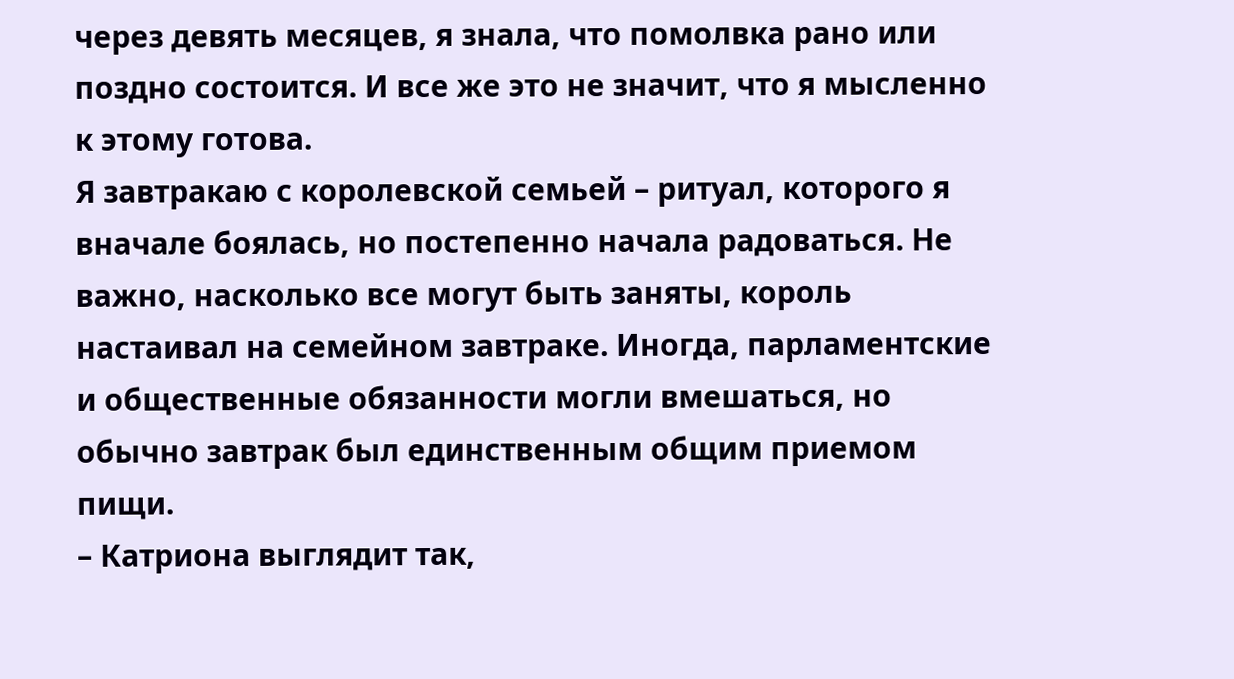через девять месяцев, я знала, что помолвка рано или поздно состоится. И все же это не значит, что я мысленно к этому готова.
Я завтракаю с королевской семьей – ритуал, которого я вначале боялась, но постепенно начала радоваться. Не важно, насколько все могут быть заняты, король настаивал на семейном завтраке. Иногда, парламентские и общественные обязанности могли вмешаться, но обычно завтрак был единственным общим приемом пищи.
– Катриона выглядит так,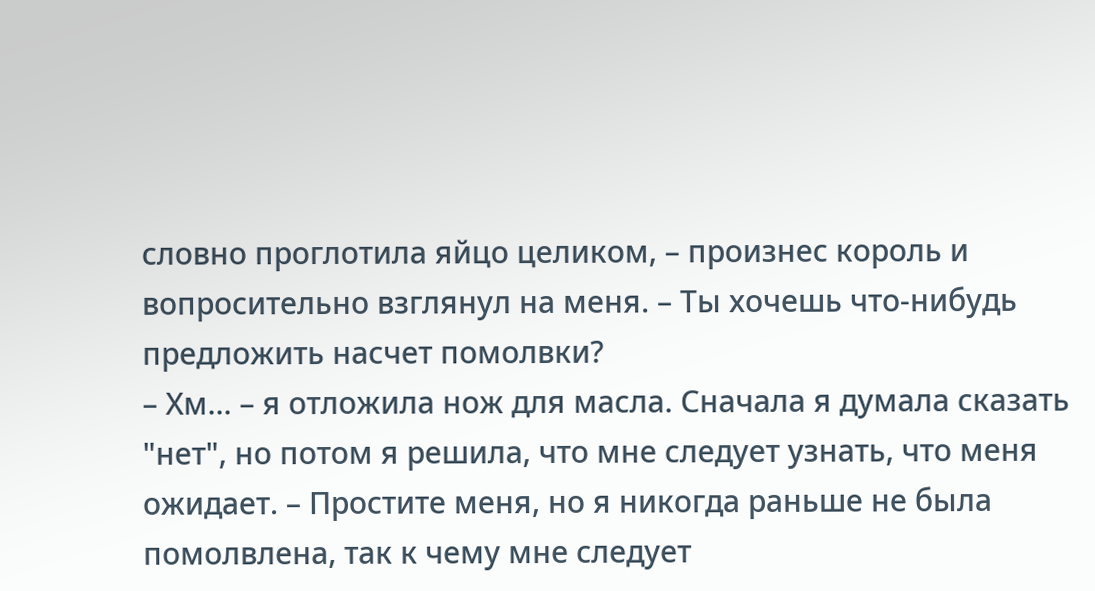словно проглотила яйцо целиком, – произнес король и вопросительно взглянул на меня. – Ты хочешь что-нибудь предложить насчет помолвки?
– Хм... – я отложила нож для масла. Сначала я думала сказать "нет", но потом я решила, что мне следует узнать, что меня ожидает. – Простите меня, но я никогда раньше не была помолвлена, так к чему мне следует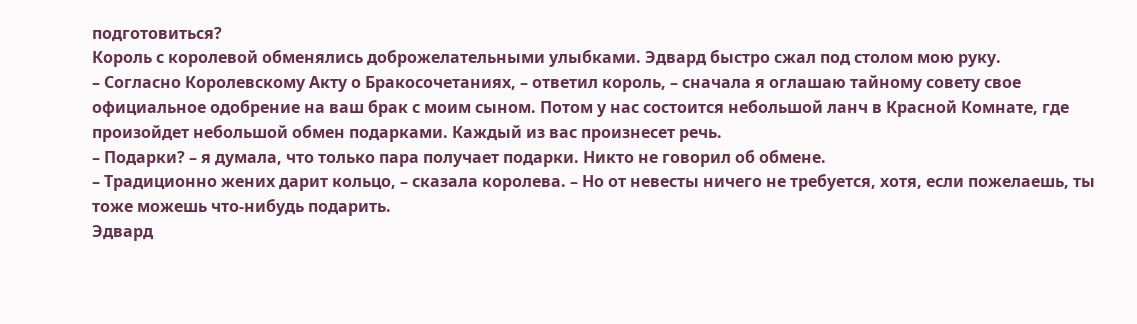подготовиться?
Король с королевой обменялись доброжелательными улыбками. Эдвард быстро сжал под столом мою руку.
– Согласно Королевскому Акту о Бракосочетаниях, – ответил король, – сначала я оглашаю тайному совету свое официальное одобрение на ваш брак с моим сыном. Потом у нас состоится небольшой ланч в Красной Комнате, где произойдет небольшой обмен подарками. Каждый из вас произнесет речь.
– Подарки? – я думала, что только пара получает подарки. Никто не говорил об обмене.
– Традиционно жених дарит кольцо, – сказала королева. – Но от невесты ничего не требуется, хотя, если пожелаешь, ты тоже можешь что-нибудь подарить.
Эдвард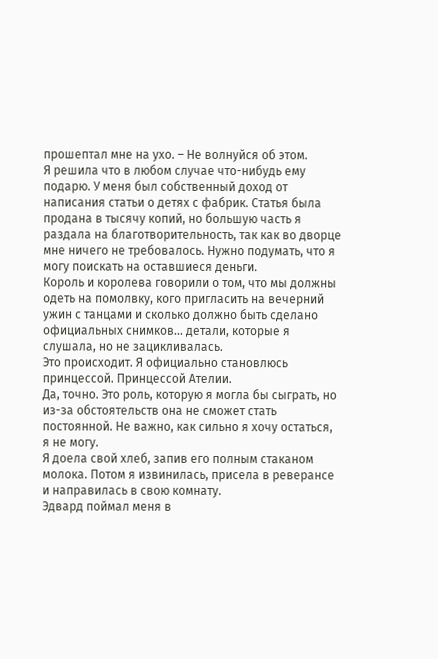прошептал мне на ухо. – Не волнуйся об этом.
Я решила что в любом случае что-нибудь ему подарю. У меня был собственный доход от написания статьи о детях с фабрик. Статья была продана в тысячу копий, но большую часть я раздала на благотворительность, так как во дворце мне ничего не требовалось. Нужно подумать, что я могу поискать на оставшиеся деньги.
Король и королева говорили о том, что мы должны одеть на помолвку, кого пригласить на вечерний ужин с танцами и сколько должно быть сделано официальных снимков... детали, которые я слушала, но не зацикливалась.
Это происходит. Я официально становлюсь принцессой. Принцессой Ателии.
Да, точно. Это роль, которую я могла бы сыграть, но из-за обстоятельств она не сможет стать постоянной. Не важно, как сильно я хочу остаться, я не могу.
Я доела свой хлеб, запив его полным стаканом молока. Потом я извинилась, присела в реверансе и направилась в свою комнату.
Эдвард поймал меня в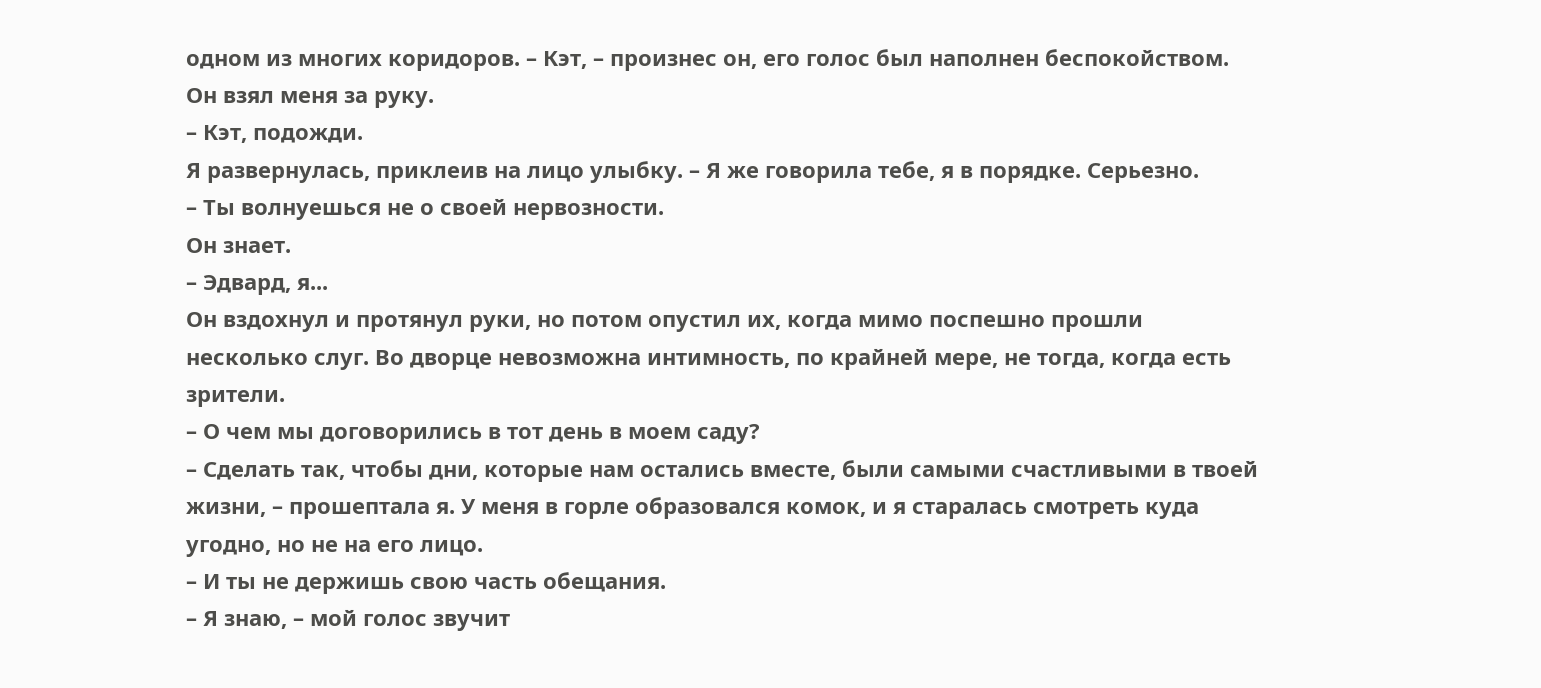одном из многих коридоров. – Кэт, – произнес он, его голос был наполнен беспокойством. Он взял меня за руку.
– Кэт, подожди.
Я развернулась, приклеив на лицо улыбку. – Я же говорила тебе, я в порядке. Серьезно.
– Ты волнуешься не о своей нервозности.
Он знает.
– Эдвард, я...
Он вздохнул и протянул руки, но потом опустил их, когда мимо поспешно прошли несколько слуг. Во дворце невозможна интимность, по крайней мере, не тогда, когда есть зрители.
– О чем мы договорились в тот день в моем саду?
– Сделать так, чтобы дни, которые нам остались вместе, были самыми счастливыми в твоей жизни, – прошептала я. У меня в горле образовался комок, и я старалась смотреть куда угодно, но не на его лицо.
– И ты не держишь свою часть обещания.
– Я знаю, – мой голос звучит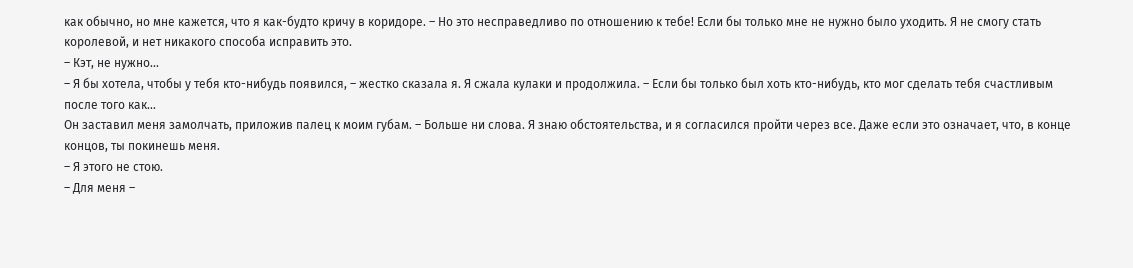как обычно, но мне кажется, что я как-будто кричу в коридоре. – Но это несправедливо по отношению к тебе! Если бы только мне не нужно было уходить. Я не смогу стать королевой, и нет никакого способа исправить это.
– Кэт, не нужно...
– Я бы хотела, чтобы у тебя кто-нибудь появился, – жестко сказала я. Я сжала кулаки и продолжила. – Если бы только был хоть кто-нибудь, кто мог сделать тебя счастливым после того как...
Он заставил меня замолчать, приложив палец к моим губам. – Больше ни слова. Я знаю обстоятельства, и я согласился пройти через все. Даже если это означает, что, в конце концов, ты покинешь меня.
– Я этого не стою.
– Для меня –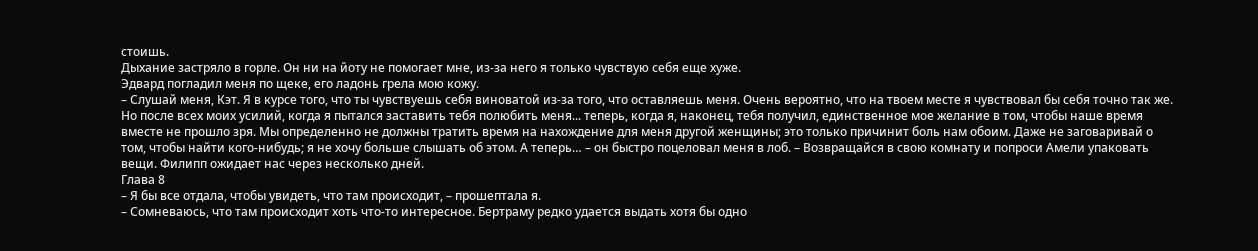стоишь.
Дыхание застряло в горле. Он ни на йоту не помогает мне, из-за него я только чувствую себя еще хуже.
Эдвард погладил меня по щеке, его ладонь грела мою кожу.
– Слушай меня, Кэт. Я в курсе того, что ты чувствуешь себя виноватой из-за того, что оставляешь меня. Очень вероятно, что на твоем месте я чувствовал бы себя точно так же. Но после всех моих усилий, когда я пытался заставить тебя полюбить меня... теперь, когда я, наконец, тебя получил, единственное мое желание в том, чтобы наше время вместе не прошло зря. Мы определенно не должны тратить время на нахождение для меня другой женщины; это только причинит боль нам обоим. Даже не заговаривай о том, чтобы найти кого-нибудь; я не хочу больше слышать об этом. А теперь… – он быстро поцеловал меня в лоб. – Возвращайся в свою комнату и попроси Амели упаковать вещи. Филипп ожидает нас через несколько дней.
Глава 8
– Я бы все отдала, чтобы увидеть, что там происходит, – прошептала я.
– Сомневаюсь, что там происходит хоть что-то интересное. Бертраму редко удается выдать хотя бы одно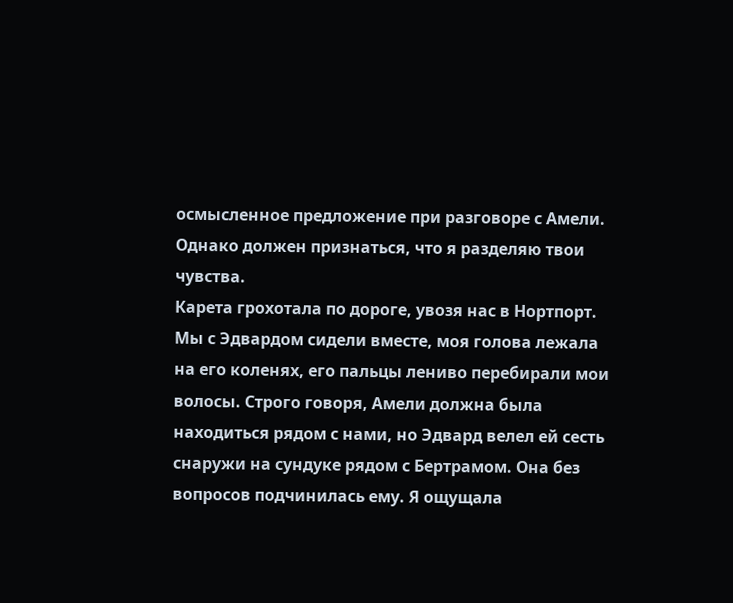осмысленное предложение при разговоре с Амели. Однако должен признаться, что я разделяю твои чувства.
Карета грохотала по дороге, увозя нас в Нортпорт. Мы с Эдвардом сидели вместе, моя голова лежала на его коленях, его пальцы лениво перебирали мои волосы. Строго говоря, Амели должна была находиться рядом с нами, но Эдвард велел ей сесть снаружи на сундуке рядом с Бертрамом. Она без вопросов подчинилась ему. Я ощущала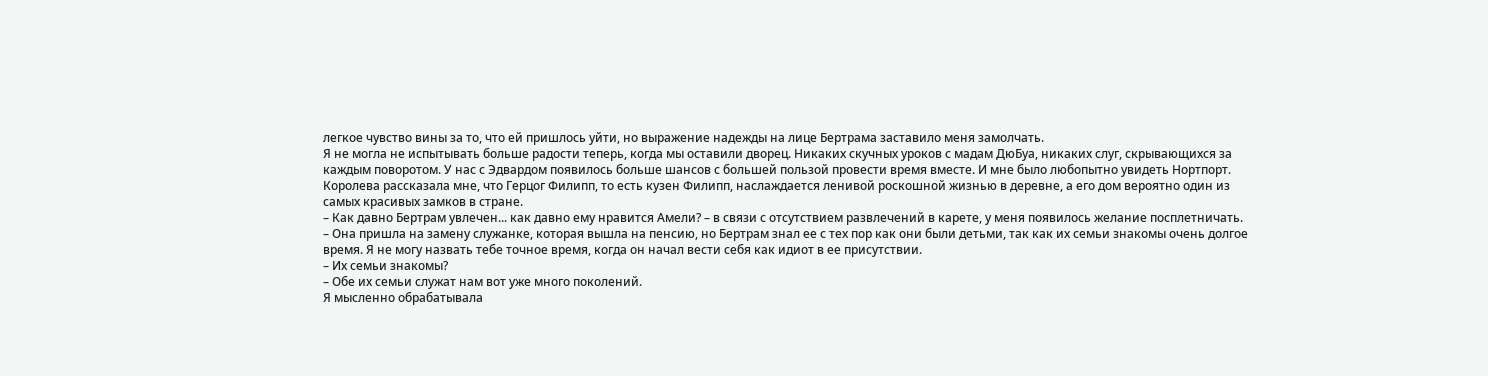легкое чувство вины за то, что ей пришлось уйти, но выражение надежды на лице Бертрама заставило меня замолчать.
Я не могла не испытывать больше радости теперь, когда мы оставили дворец. Никаких скучных уроков с мадам ДюБуа, никаких слуг, скрывающихся за каждым поворотом. У нас с Эдвардом появилось больше шансов с большей пользой провести время вместе. И мне было любопытно увидеть Нортпорт. Королева рассказала мне, что Герцог Филипп, то есть кузен Филипп, наслаждается ленивой роскошной жизнью в деревне, а его дом вероятно один из самых красивых замков в стране.
– Как давно Бертрам увлечен... как давно ему нравится Амели? – в связи с отсутствием развлечений в карете, у меня появилось желание посплетничать.
– Она пришла на замену служанке, которая вышла на пенсию, но Бертрам знал ее с тех пор как они были детьми, так как их семьи знакомы очень долгое время. Я не могу назвать тебе точное время, когда он начал вести себя как идиот в ее присутствии.
– Их семьи знакомы?
– Обе их семьи служат нам вот уже много поколений.
Я мысленно обрабатывала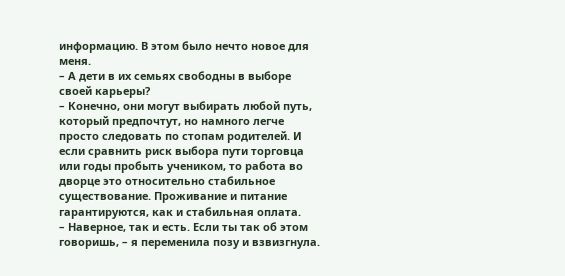информацию. В этом было нечто новое для меня.
– А дети в их семьях свободны в выборе своей карьеры?
– Конечно, они могут выбирать любой путь, который предпочтут, но намного легче просто следовать по стопам родителей. И если сравнить риск выбора пути торговца или годы пробыть учеником, то работа во дворце это относительно стабильное существование. Проживание и питание гарантируются, как и стабильная оплата.
– Наверное, так и есть. Если ты так об этом говоришь, – я переменила позу и взвизгнула.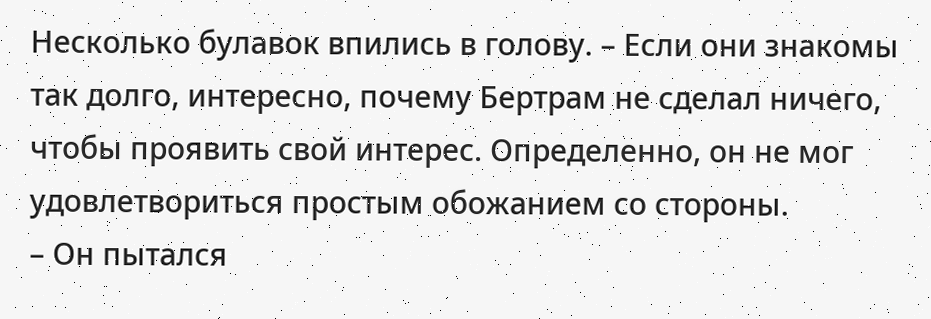Несколько булавок впились в голову. – Если они знакомы так долго, интересно, почему Бертрам не сделал ничего, чтобы проявить свой интерес. Определенно, он не мог удовлетвориться простым обожанием со стороны.
– Он пытался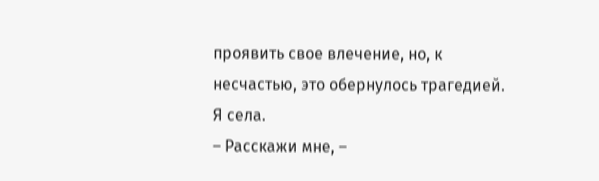проявить свое влечение, но, к несчастью, это обернулось трагедией.
Я села.
– Расскажи мне, –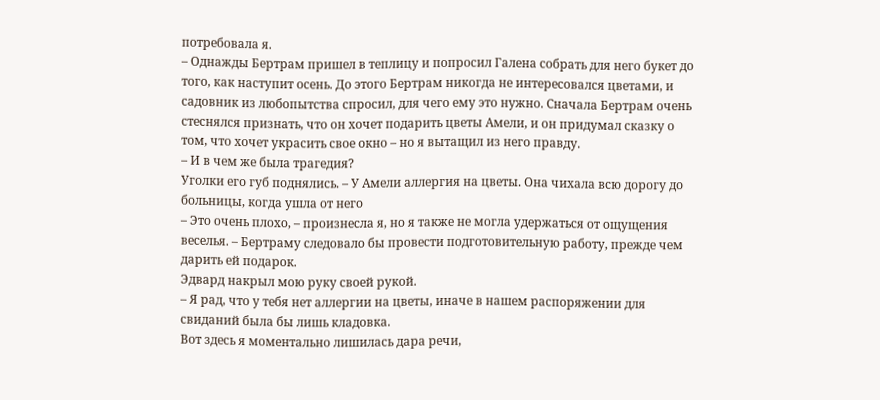потребовала я.
– Однажды Бертрам пришел в теплицу и попросил Галена собрать для него букет до того, как наступит осень. До этого Бертрам никогда не интересовался цветами, и садовник из любопытства спросил, для чего ему это нужно. Сначала Бертрам очень стеснялся признать, что он хочет подарить цветы Амели, и он придумал сказку о том, что хочет украсить свое окно – но я вытащил из него правду.
– И в чем же была трагедия?
Уголки его губ поднялись. – У Амели аллергия на цветы. Она чихала всю дорогу до больницы, когда ушла от него
– Это очень плохо, – произнесла я, но я также не могла удержаться от ощущения веселья. – Бертраму следовало бы провести подготовительную работу, прежде чем дарить ей подарок.
Эдвард накрыл мою руку своей рукой.
– Я рад, что у тебя нет аллергии на цветы, иначе в нашем распоряжении для свиданий была бы лишь кладовка.
Вот здесь я моментально лишилась дара речи,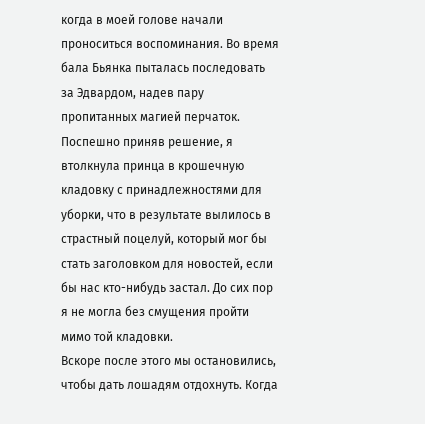когда в моей голове начали проноситься воспоминания. Во время бала Бьянка пыталась последовать за Эдвардом, надев пару пропитанных магией перчаток. Поспешно приняв решение, я втолкнула принца в крошечную кладовку с принадлежностями для уборки, что в результате вылилось в страстный поцелуй, который мог бы стать заголовком для новостей, если бы нас кто-нибудь застал. До сих пор я не могла без смущения пройти мимо той кладовки.
Вскоре после этого мы остановились, чтобы дать лошадям отдохнуть. Когда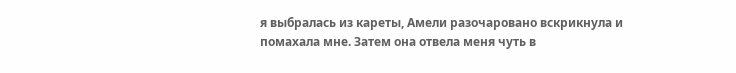я выбралась из кареты, Амели разочаровано вскрикнула и помахала мне. Затем она отвела меня чуть в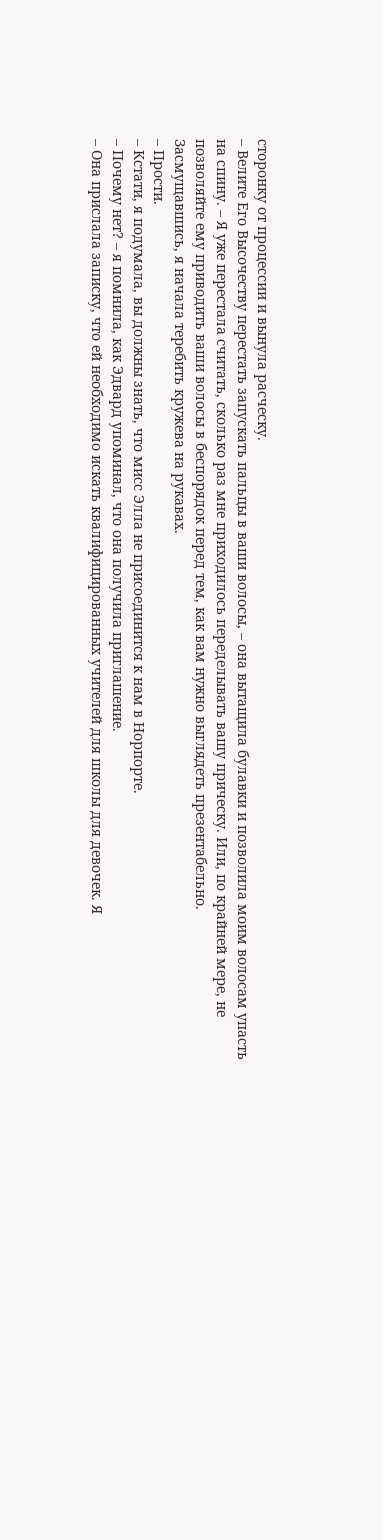сторонку от процессии и вынула расческу.
– Велите Его Высочеству перестать запускать пальцы в ваши волосы, – она вытащила булавки и позволила моим волосам упасть на спину. – Я уже перестала считать, сколько раз мне приходилось переделывать вашу прическу. Или, по крайней мере, не позволяйте ему приводить ваши волосы в беспорядок перед тем, как вам нужно выглядеть презентабельно.
Засмущавшись, я начала теребить кружева на рукавах.
– Прости.
– Кстати, я подумала, вы должны знать, что мисс Элла не присоединится к нам в Норпорте.
– Почему нет? – я помнила, как Эдвард упоминал, что она получила приглашение.
– Она прислала записку, что ей необходимо искать квалифицированных учителей для школы для девочек. Я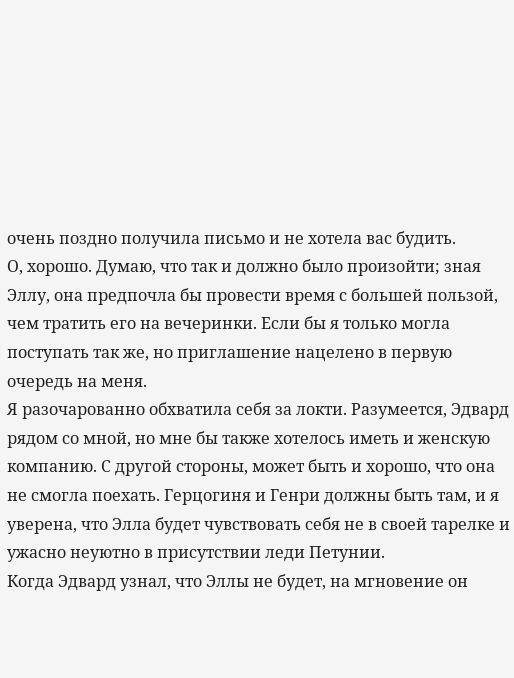очень поздно получила письмо и не хотела вас будить.
О, хорошо. Думаю, что так и должно было произойти; зная Эллу, она предпочла бы провести время с большей пользой, чем тратить его на вечеринки. Если бы я только могла поступать так же, но приглашение нацелено в первую очередь на меня.
Я разочарованно обхватила себя за локти. Разумеется, Эдвард рядом со мной, но мне бы также хотелось иметь и женскую компанию. С другой стороны, может быть и хорошо, что она не смогла поехать. Герцогиня и Генри должны быть там, и я уверена, что Элла будет чувствовать себя не в своей тарелке и ужасно неуютно в присутствии леди Петунии.
Когда Эдвард узнал, что Эллы не будет, на мгновение он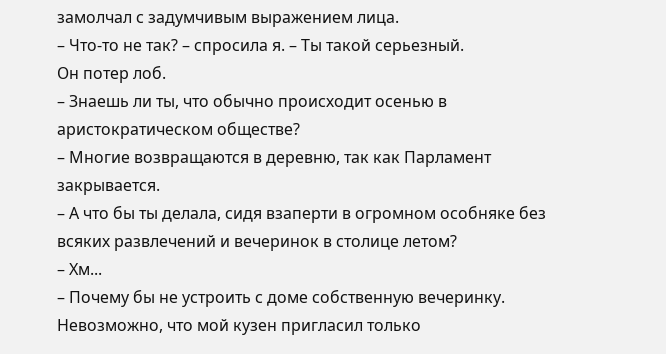замолчал с задумчивым выражением лица.
– Что-то не так? – спросила я. – Ты такой серьезный.
Он потер лоб.
– Знаешь ли ты, что обычно происходит осенью в аристократическом обществе?
– Многие возвращаются в деревню, так как Парламент закрывается.
– А что бы ты делала, сидя взаперти в огромном особняке без всяких развлечений и вечеринок в столице летом?
– Хм...
– Почему бы не устроить с доме собственную вечеринку. Невозможно, что мой кузен пригласил только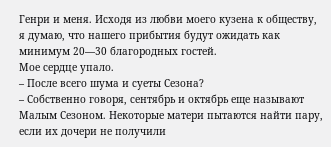Генри и меня. Исходя из любви моего кузена к обществу, я думаю, что нашего прибытия будут ожидать как минимум 20—30 благородных гостей.
Мое сердце упало.
– После всего шума и суеты Сезона?
– Собственно говоря, сентябрь и октябрь еще называют Малым Сезоном. Некоторые матери пытаются найти пару, если их дочери не получили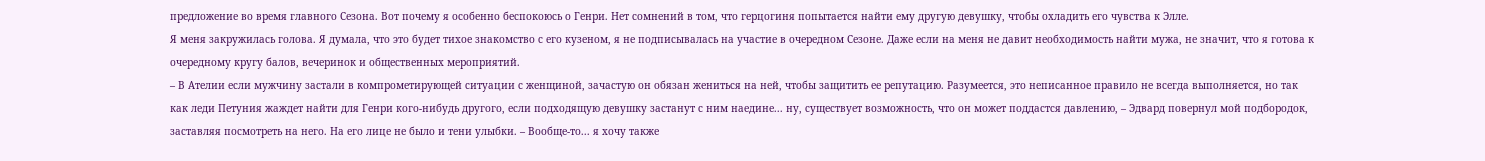предложение во время главного Сезона. Вот почему я особенно беспокоюсь о Генри. Нет сомнений в том, что герцогиня попытается найти ему другую девушку, чтобы охладить его чувства к Элле.
Я меня закружилась голова. Я думала, что это будет тихое знакомство с его кузеном, я не подписывалась на участие в очередном Сезоне. Даже если на меня не давит необходимость найти мужа, не значит, что я готова к очередному кругу балов, вечеринок и общественных мероприятий.
– В Ателии если мужчину застали в компрометирующей ситуации с женщиной, зачастую он обязан жениться на ней, чтобы защитить ее репутацию. Разумеется, это неписанное правило не всегда выполняется, но так как леди Петуния жаждет найти для Генри кого-нибудь другого, если подходящую девушку застанут с ним наедине... ну, существует возможность, что он может поддастся давлению, – Эдвард повернул мой подбородок, заставляя посмотреть на него. На его лице не было и тени улыбки. – Вообще-то... я хочу также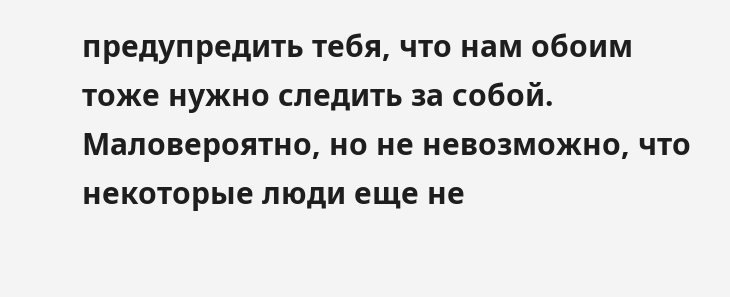предупредить тебя, что нам обоим тоже нужно следить за собой. Маловероятно, но не невозможно, что некоторые люди еще не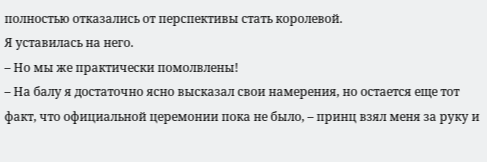полностью отказались от перспективы стать королевой.
Я уставилась на него.
– Но мы же практически помолвлены!
– На балу я достаточно ясно высказал свои намерения, но остается еще тот факт, что официальной церемонии пока не было, – принц взял меня за руку и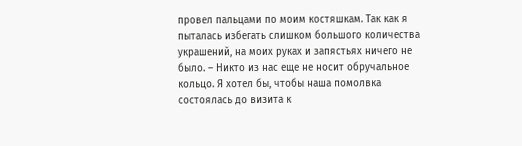провел пальцами по моим костяшкам. Так как я пыталась избегать слишком большого количества украшений, на моих руках и запястьях ничего не было. – Никто из нас еще не носит обручальное кольцо. Я хотел бы, чтобы наша помолвка состоялась до визита к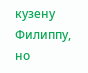кузену Филиппу, но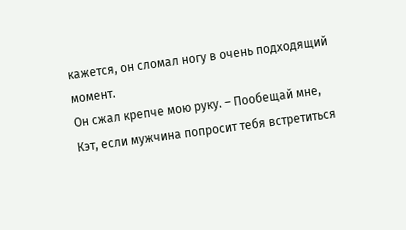кажется, он сломал ногу в очень подходящий момент.
Он сжал крепче мою руку. – Пообещай мне, Кэт, если мужчина попросит тебя встретиться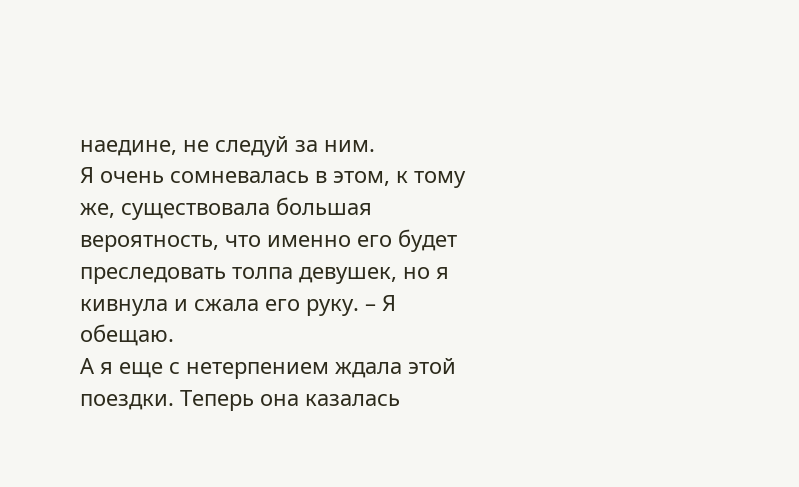наедине, не следуй за ним.
Я очень сомневалась в этом, к тому же, существовала большая вероятность, что именно его будет преследовать толпа девушек, но я кивнула и сжала его руку. – Я обещаю.
А я еще с нетерпением ждала этой поездки. Теперь она казалась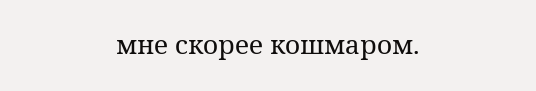мне скорее кошмаром.